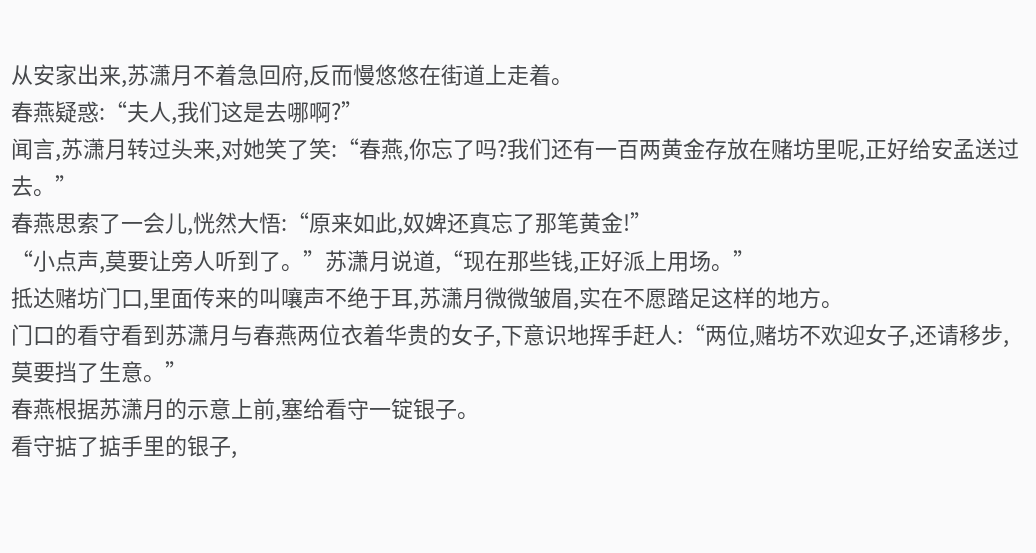从安家出来,苏潇月不着急回府,反而慢悠悠在街道上走着。
春燕疑惑:“夫人,我们这是去哪啊?”
闻言,苏潇月转过头来,对她笑了笑:“春燕,你忘了吗?我们还有一百两黄金存放在赌坊里呢,正好给安孟送过去。”
春燕思索了一会儿,恍然大悟:“原来如此,奴婢还真忘了那笔黄金!”
“小点声,莫要让旁人听到了。”苏潇月说道,“现在那些钱,正好派上用场。”
抵达赌坊门口,里面传来的叫嚷声不绝于耳,苏潇月微微皱眉,实在不愿踏足这样的地方。
门口的看守看到苏潇月与春燕两位衣着华贵的女子,下意识地挥手赶人:“两位,赌坊不欢迎女子,还请移步,莫要挡了生意。”
春燕根据苏潇月的示意上前,塞给看守一锭银子。
看守掂了掂手里的银子,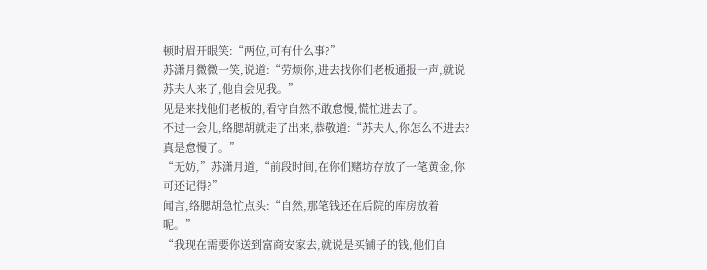顿时眉开眼笑:“两位,可有什么事?”
苏潇月微微一笑,说道:“劳烦你,进去找你们老板通报一声,就说苏夫人来了,他自会见我。”
见是来找他们老板的,看守自然不敢怠慢,慌忙进去了。
不过一会儿,络腮胡就走了出来,恭敬道:“苏夫人,你怎么不进去?真是怠慢了。”
“无妨,”苏潇月道,“前段时间,在你们赌坊存放了一笔黄金,你可还记得?”
闻言,络腮胡急忙点头:“自然,那笔钱还在后院的库房放着呢。”
“我现在需要你送到富商安家去,就说是买铺子的钱,他们自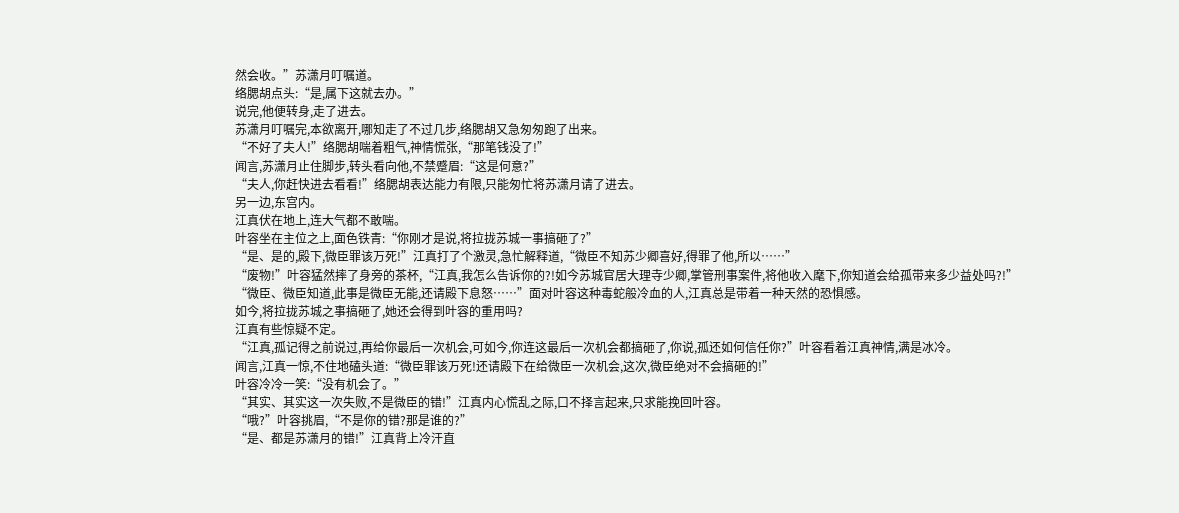然会收。”苏潇月叮嘱道。
络腮胡点头:“是,属下这就去办。”
说完,他便转身,走了进去。
苏潇月叮嘱完,本欲离开,哪知走了不过几步,络腮胡又急匆匆跑了出来。
“不好了夫人!”络腮胡喘着粗气,神情慌张,“那笔钱没了!”
闻言,苏潇月止住脚步,转头看向他,不禁蹙眉:“这是何意?”
“夫人,你赶快进去看看!”络腮胡表达能力有限,只能匆忙将苏潇月请了进去。
另一边,东宫内。
江真伏在地上,连大气都不敢喘。
叶容坐在主位之上,面色铁青:“你刚才是说,将拉拢苏城一事搞砸了?”
“是、是的,殿下,微臣罪该万死!”江真打了个激灵,急忙解释道,“微臣不知苏少卿喜好,得罪了他,所以……”
“废物!”叶容猛然摔了身旁的茶杯,“江真,我怎么告诉你的?!如今苏城官居大理寺少卿,掌管刑事案件,将他收入麾下,你知道会给孤带来多少益处吗?!”
“微臣、微臣知道,此事是微臣无能,还请殿下息怒……”面对叶容这种毒蛇般冷血的人,江真总是带着一种天然的恐惧感。
如今,将拉拢苏城之事搞砸了,她还会得到叶容的重用吗?
江真有些惊疑不定。
“江真,孤记得之前说过,再给你最后一次机会,可如今,你连这最后一次机会都搞砸了,你说,孤还如何信任你?”叶容看着江真神情,满是冰冷。
闻言,江真一惊,不住地磕头道:“微臣罪该万死!还请殿下在给微臣一次机会,这次,微臣绝对不会搞砸的!”
叶容冷冷一笑:“没有机会了。”
“其实、其实这一次失败,不是微臣的错!”江真内心慌乱之际,口不择言起来,只求能挽回叶容。
“哦?”叶容挑眉,“不是你的错?那是谁的?”
“是、都是苏潇月的错!”江真背上冷汗直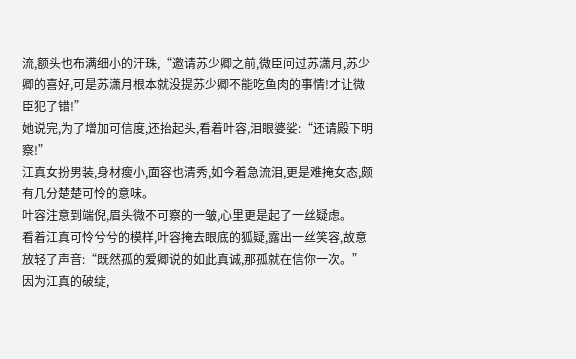流,额头也布满细小的汗珠,“邀请苏少卿之前,微臣问过苏潇月,苏少卿的喜好,可是苏潇月根本就没提苏少卿不能吃鱼肉的事情!才让微臣犯了错!”
她说完,为了增加可信度,还抬起头,看着叶容,泪眼婆娑:“还请殿下明察!”
江真女扮男装,身材瘦小,面容也清秀,如今着急流泪,更是难掩女态,颇有几分楚楚可怜的意味。
叶容注意到端倪,眉头微不可察的一皱,心里更是起了一丝疑虑。
看着江真可怜兮兮的模样,叶容掩去眼底的狐疑,露出一丝笑容,故意放轻了声音:“既然孤的爱卿说的如此真诚,那孤就在信你一次。”
因为江真的破绽,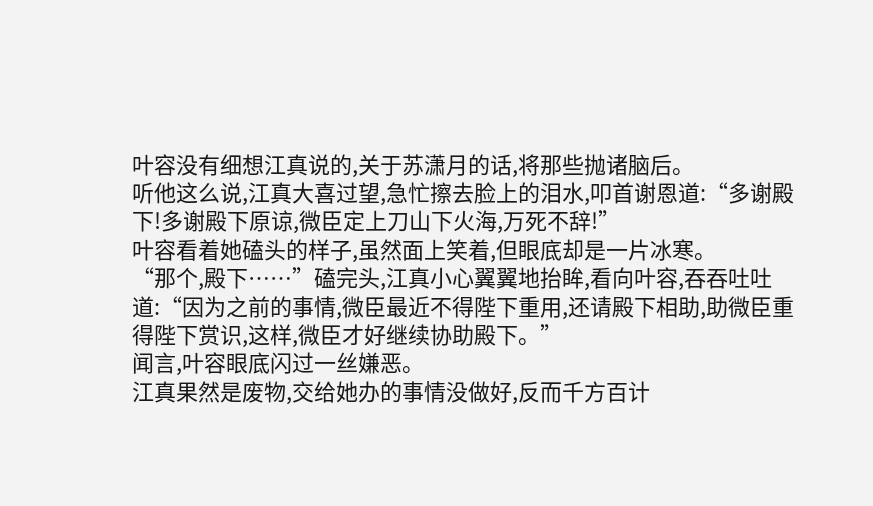叶容没有细想江真说的,关于苏潇月的话,将那些抛诸脑后。
听他这么说,江真大喜过望,急忙擦去脸上的泪水,叩首谢恩道:“多谢殿下!多谢殿下原谅,微臣定上刀山下火海,万死不辞!”
叶容看着她磕头的样子,虽然面上笑着,但眼底却是一片冰寒。
“那个,殿下……”磕完头,江真小心翼翼地抬眸,看向叶容,吞吞吐吐道:“因为之前的事情,微臣最近不得陛下重用,还请殿下相助,助微臣重得陛下赏识,这样,微臣才好继续协助殿下。”
闻言,叶容眼底闪过一丝嫌恶。
江真果然是废物,交给她办的事情没做好,反而千方百计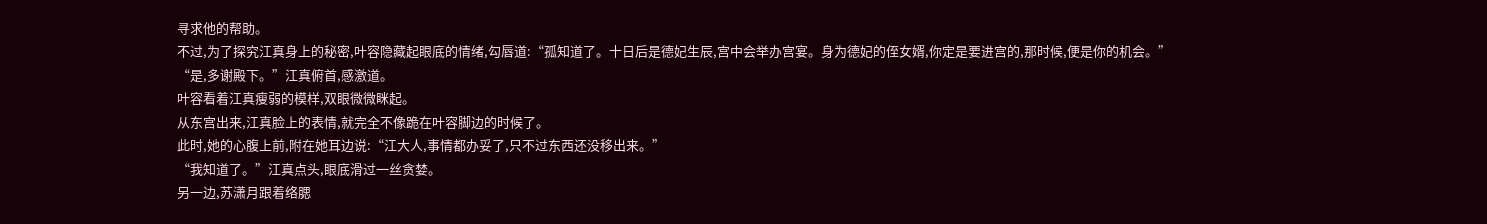寻求他的帮助。
不过,为了探究江真身上的秘密,叶容隐藏起眼底的情绪,勾唇道:“孤知道了。十日后是德妃生辰,宫中会举办宫宴。身为德妃的侄女婿,你定是要进宫的,那时候,便是你的机会。”
“是,多谢殿下。”江真俯首,感激道。
叶容看着江真瘦弱的模样,双眼微微眯起。
从东宫出来,江真脸上的表情,就完全不像跪在叶容脚边的时候了。
此时,她的心腹上前,附在她耳边说:“江大人,事情都办妥了,只不过东西还没移出来。”
“我知道了。”江真点头,眼底滑过一丝贪婪。
另一边,苏潇月跟着络腮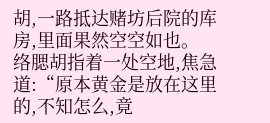胡,一路抵达赌坊后院的库房,里面果然空空如也。
络腮胡指着一处空地,焦急道:“原本黄金是放在这里的,不知怎么,竟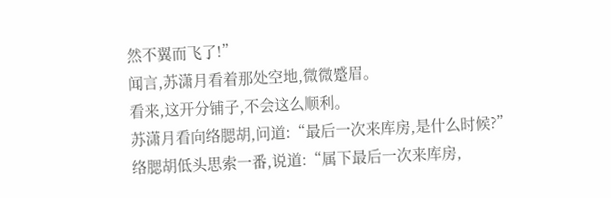然不翼而飞了!”
闻言,苏潇月看着那处空地,微微蹙眉。
看来,这开分铺子,不会这么顺利。
苏潇月看向络腮胡,问道:“最后一次来库房,是什么时候?”
络腮胡低头思索一番,说道:“属下最后一次来库房,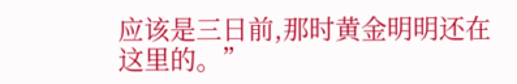应该是三日前,那时黄金明明还在这里的。”